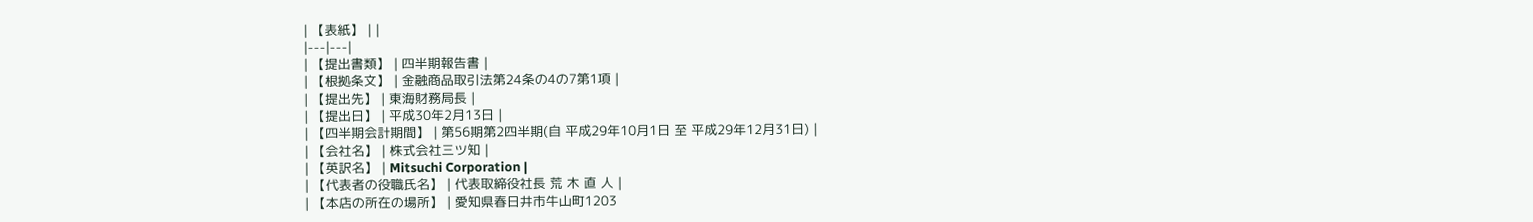| 【表紙】 | |
|---|---|
| 【提出書類】 | 四半期報告書 |
| 【根拠条文】 | 金融商品取引法第24条の4の7第1項 |
| 【提出先】 | 東海財務局長 |
| 【提出日】 | 平成30年2月13日 |
| 【四半期会計期間】 | 第56期第2四半期(自 平成29年10月1日 至 平成29年12月31日) |
| 【会社名】 | 株式会社三ツ知 |
| 【英訳名】 | Mitsuchi Corporation |
| 【代表者の役職氏名】 | 代表取締役社長 荒 木 直 人 |
| 【本店の所在の場所】 | 愛知県春日井市牛山町1203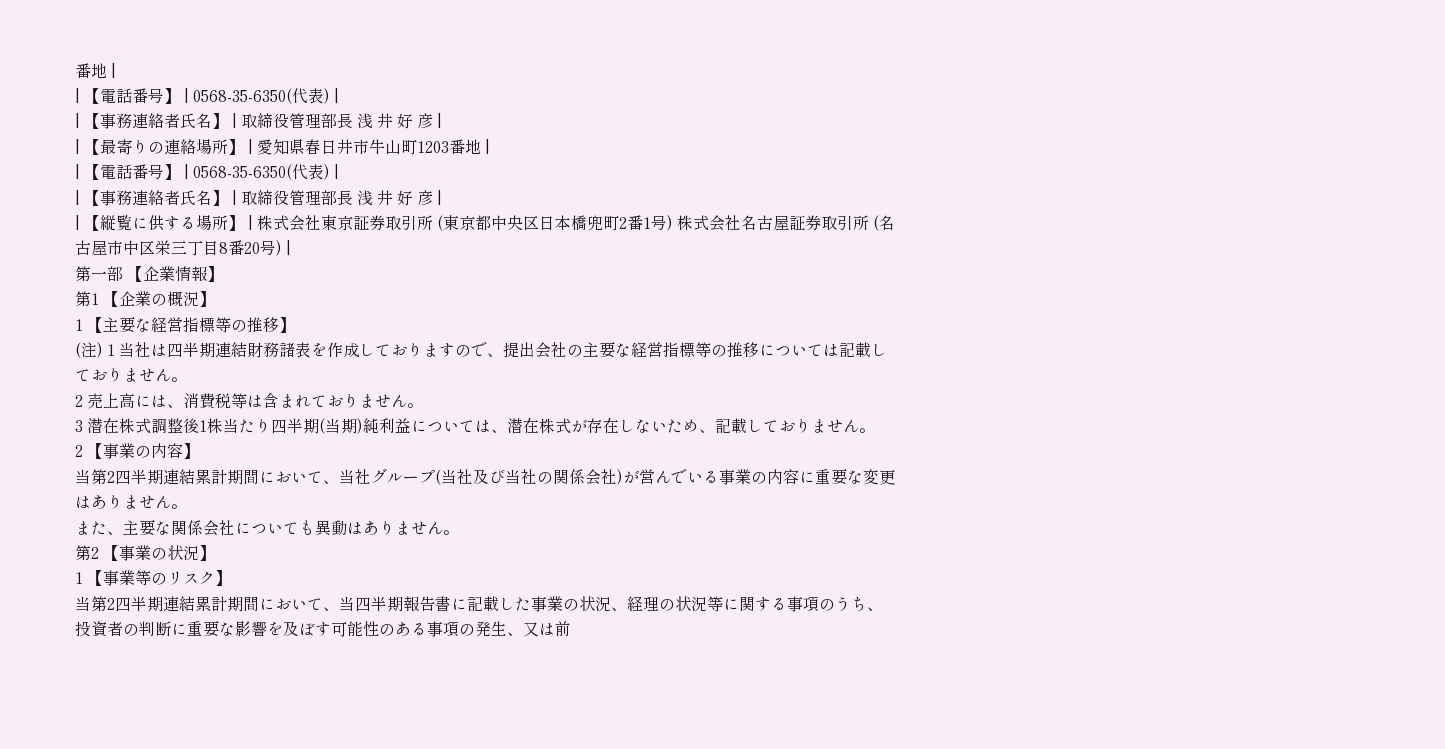番地 |
| 【電話番号】 | 0568-35-6350(代表) |
| 【事務連絡者氏名】 | 取締役管理部長 浅 井 好 彦 |
| 【最寄りの連絡場所】 | 愛知県春日井市牛山町1203番地 |
| 【電話番号】 | 0568-35-6350(代表) |
| 【事務連絡者氏名】 | 取締役管理部長 浅 井 好 彦 |
| 【縦覧に供する場所】 | 株式会社東京証券取引所 (東京都中央区日本橋兜町2番1号) 株式会社名古屋証券取引所 (名古屋市中区栄三丁目8番20号) |
第一部 【企業情報】
第1 【企業の概況】
1 【主要な経営指標等の推移】
(注) 1 当社は四半期連結財務諸表を作成しておりますので、提出会社の主要な経営指標等の推移については記載しておりません。
2 売上高には、消費税等は含まれておりません。
3 潜在株式調整後1株当たり四半期(当期)純利益については、潜在株式が存在しないため、記載しておりません。
2 【事業の内容】
当第2四半期連結累計期間において、当社グループ(当社及び当社の関係会社)が営んでいる事業の内容に重要な変更はありません。
また、主要な関係会社についても異動はありません。
第2 【事業の状況】
1 【事業等のリスク】
当第2四半期連結累計期間において、当四半期報告書に記載した事業の状況、経理の状況等に関する事項のうち、投資者の判断に重要な影響を及ぼす可能性のある事項の発生、又は前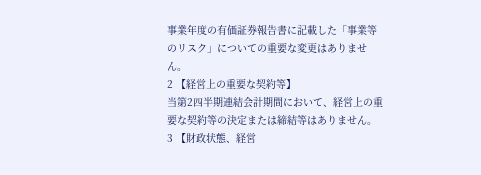事業年度の有価証券報告書に記載した「事業等のリスク」についての重要な変更はありません。
2 【経営上の重要な契約等】
当第2四半期連結会計期間において、経営上の重要な契約等の決定または締結等はありません。
3 【財政状態、経営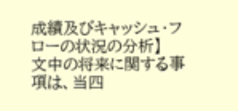成績及びキャッシュ・フローの状況の分析】
文中の将来に関する事項は、当四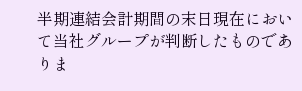半期連結会計期間の末日現在において当社グループが判断したものでありま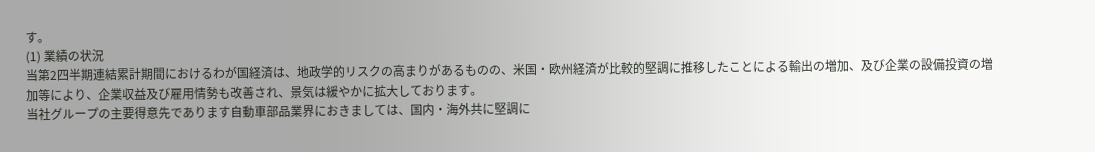す。
(1) 業績の状況
当第2四半期連結累計期間におけるわが国経済は、地政学的リスクの高まりがあるものの、米国・欧州経済が比較的堅調に推移したことによる輸出の増加、及び企業の設備投資の増加等により、企業収益及び雇用情勢も改善され、景気は緩やかに拡大しております。
当社グループの主要得意先であります自動車部品業界におきましては、国内・海外共に堅調に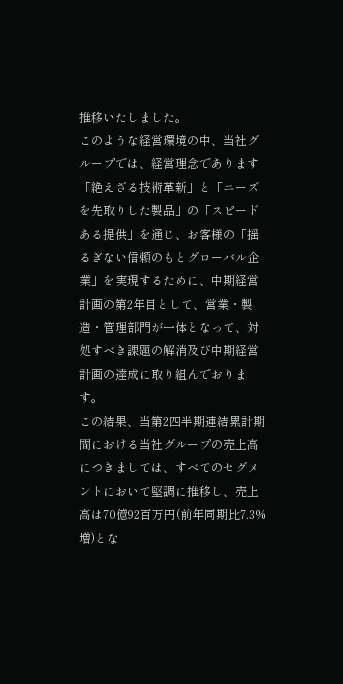推移いたしました。
このような経営環境の中、当社グループでは、経営理念であります「絶えざる技術革新」と「ニーズを先取りした製品」の「スピードある提供」を通じ、お客様の「揺るぎない信頼のもとグローバル企業」を実現するために、中期経営計画の第2年目として、営業・製造・管理部門が一体となって、対処すべき課題の解消及び中期経営計画の達成に取り組んでおります。
この結果、当第2四半期連結累計期間における当社グループの売上高につきましては、すべてのセグメントにおいて堅調に推移し、売上高は70億92百万円(前年同期比7.3%増)とな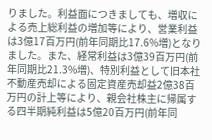りました。利益面につきましても、増収による売上総利益の増加等により、営業利益は3億17百万円(前年同期比17.6%増)となりました。また、経常利益は3億39百万円(前年同期比21.3%増)、特別利益として旧本社不動産売却による固定資産売却益2億38百万円の計上等により、親会社株主に帰属する四半期純利益は5億20百万円(前年同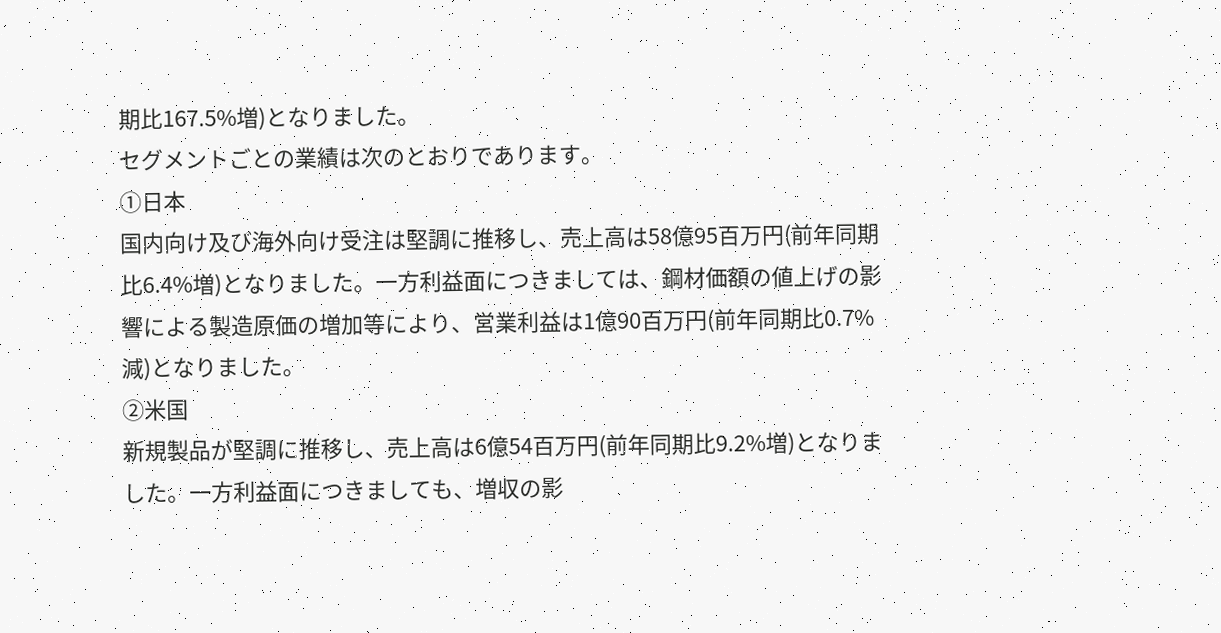期比167.5%増)となりました。
セグメントごとの業績は次のとおりであります。
①日本
国内向け及び海外向け受注は堅調に推移し、売上高は58億95百万円(前年同期比6.4%増)となりました。一方利益面につきましては、鋼材価額の値上げの影響による製造原価の増加等により、営業利益は1億90百万円(前年同期比0.7%減)となりました。
②米国
新規製品が堅調に推移し、売上高は6億54百万円(前年同期比9.2%増)となりました。一方利益面につきましても、増収の影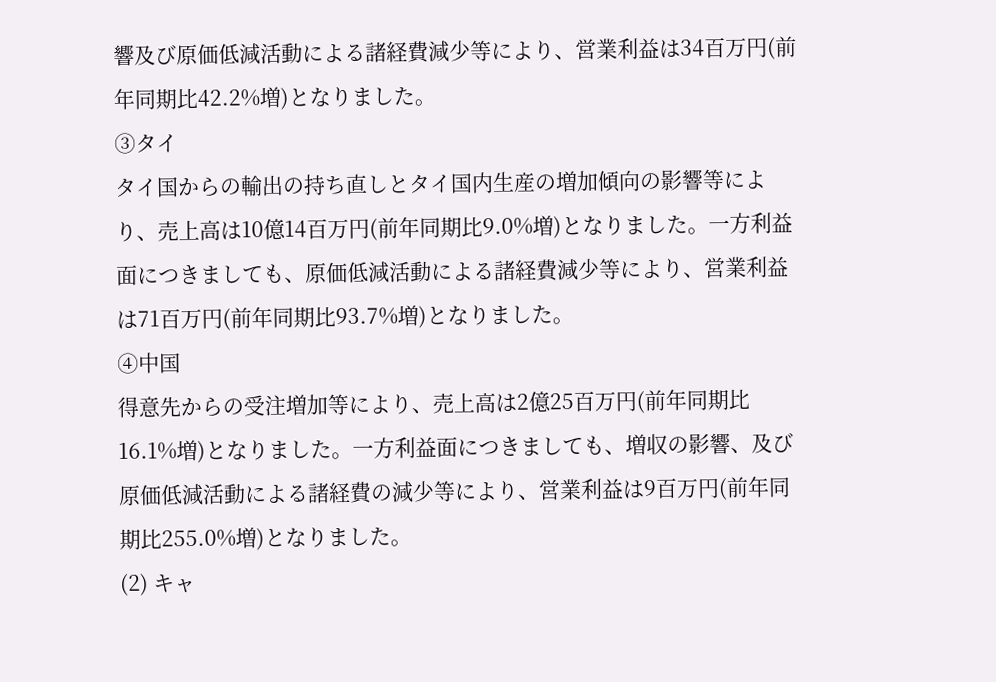響及び原価低減活動による諸経費減少等により、営業利益は34百万円(前年同期比42.2%増)となりました。
③タイ
タイ国からの輸出の持ち直しとタイ国内生産の増加傾向の影響等により、売上高は10億14百万円(前年同期比9.0%増)となりました。一方利益面につきましても、原価低減活動による諸経費減少等により、営業利益は71百万円(前年同期比93.7%増)となりました。
④中国
得意先からの受注増加等により、売上高は2億25百万円(前年同期比16.1%増)となりました。一方利益面につきましても、増収の影響、及び原価低減活動による諸経費の減少等により、営業利益は9百万円(前年同期比255.0%増)となりました。
(2) キャ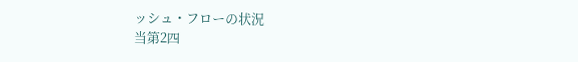ッシュ・フローの状況
当第2四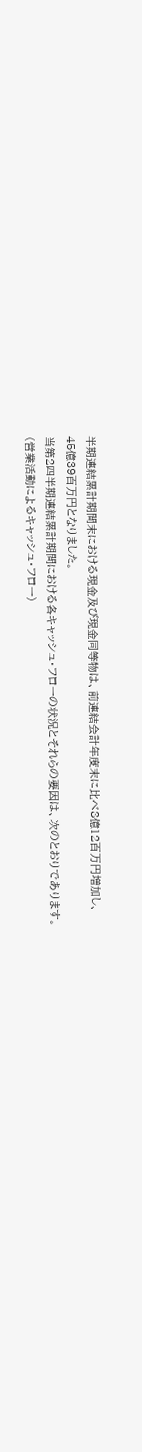半期連結累計期間末における現金及び現金同等物は、前連結会計年度末に比べ8億12百万円増加し、
45億39百万円となりました。
当第2四半期連結累計期間における各キャッシュ・フローの状況とそれらの要因は、次のとおりであります。
(営業活動によるキャッシュ・フロー)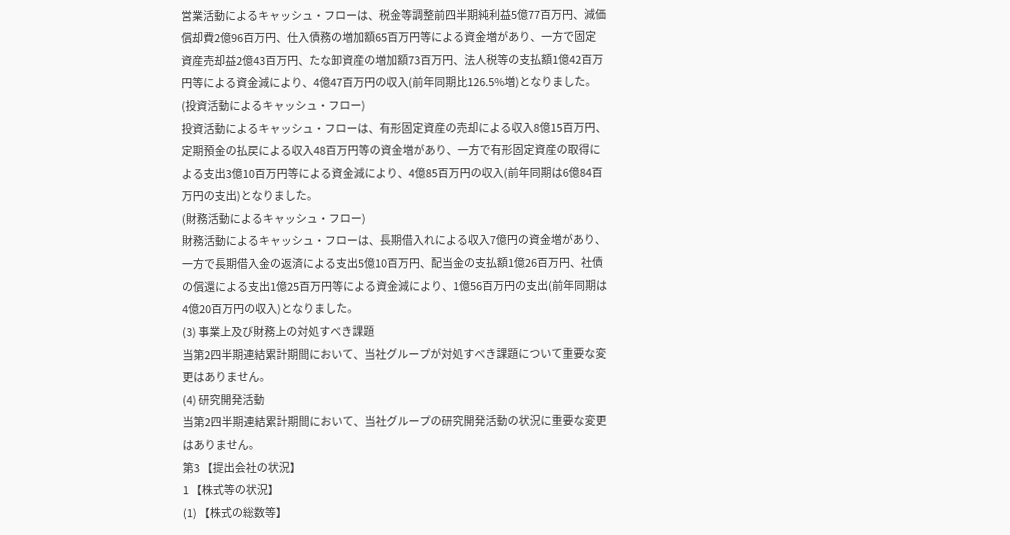営業活動によるキャッシュ・フローは、税金等調整前四半期純利益5億77百万円、減価償却費2億96百万円、仕入債務の増加額65百万円等による資金増があり、一方で固定資産売却益2億43百万円、たな卸資産の増加額73百万円、法人税等の支払額1億42百万円等による資金減により、4億47百万円の収入(前年同期比126.5%増)となりました。
(投資活動によるキャッシュ・フロー)
投資活動によるキャッシュ・フローは、有形固定資産の売却による収入8億15百万円、定期預金の払戻による収入48百万円等の資金増があり、一方で有形固定資産の取得による支出3億10百万円等による資金減により、4億85百万円の収入(前年同期は6億84百万円の支出)となりました。
(財務活動によるキャッシュ・フロー)
財務活動によるキャッシュ・フローは、長期借入れによる収入7億円の資金増があり、一方で長期借入金の返済による支出5億10百万円、配当金の支払額1億26百万円、社債の償還による支出1億25百万円等による資金減により、1億56百万円の支出(前年同期は4億20百万円の収入)となりました。
(3) 事業上及び財務上の対処すべき課題
当第2四半期連結累計期間において、当社グループが対処すべき課題について重要な変更はありません。
(4) 研究開発活動
当第2四半期連結累計期間において、当社グループの研究開発活動の状況に重要な変更はありません。
第3 【提出会社の状況】
1 【株式等の状況】
(1) 【株式の総数等】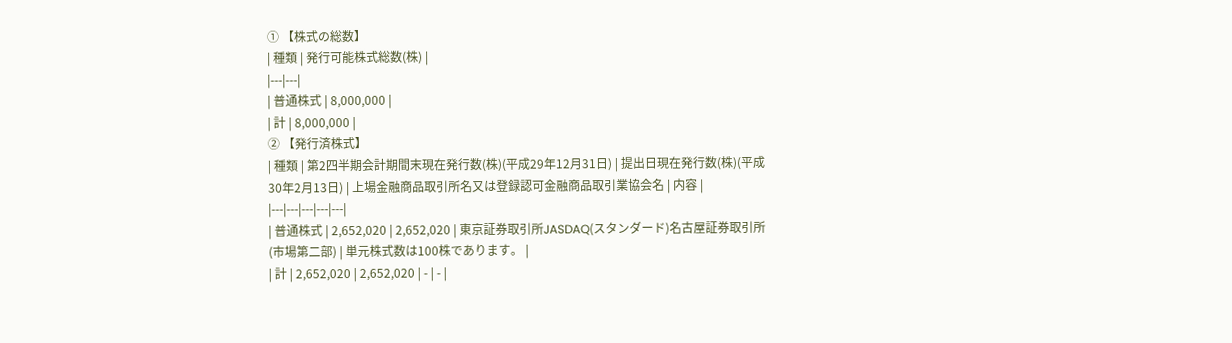① 【株式の総数】
| 種類 | 発行可能株式総数(株) |
|---|---|
| 普通株式 | 8,000,000 |
| 計 | 8,000,000 |
② 【発行済株式】
| 種類 | 第2四半期会計期間末現在発行数(株)(平成29年12月31日) | 提出日現在発行数(株)(平成30年2月13日) | 上場金融商品取引所名又は登録認可金融商品取引業協会名 | 内容 |
|---|---|---|---|---|
| 普通株式 | 2,652,020 | 2,652,020 | 東京証券取引所JASDAQ(スタンダード)名古屋証券取引所(市場第二部) | 単元株式数は100株であります。 |
| 計 | 2,652,020 | 2,652,020 | - | - |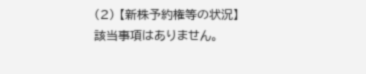(2) 【新株予約権等の状況】
該当事項はありません。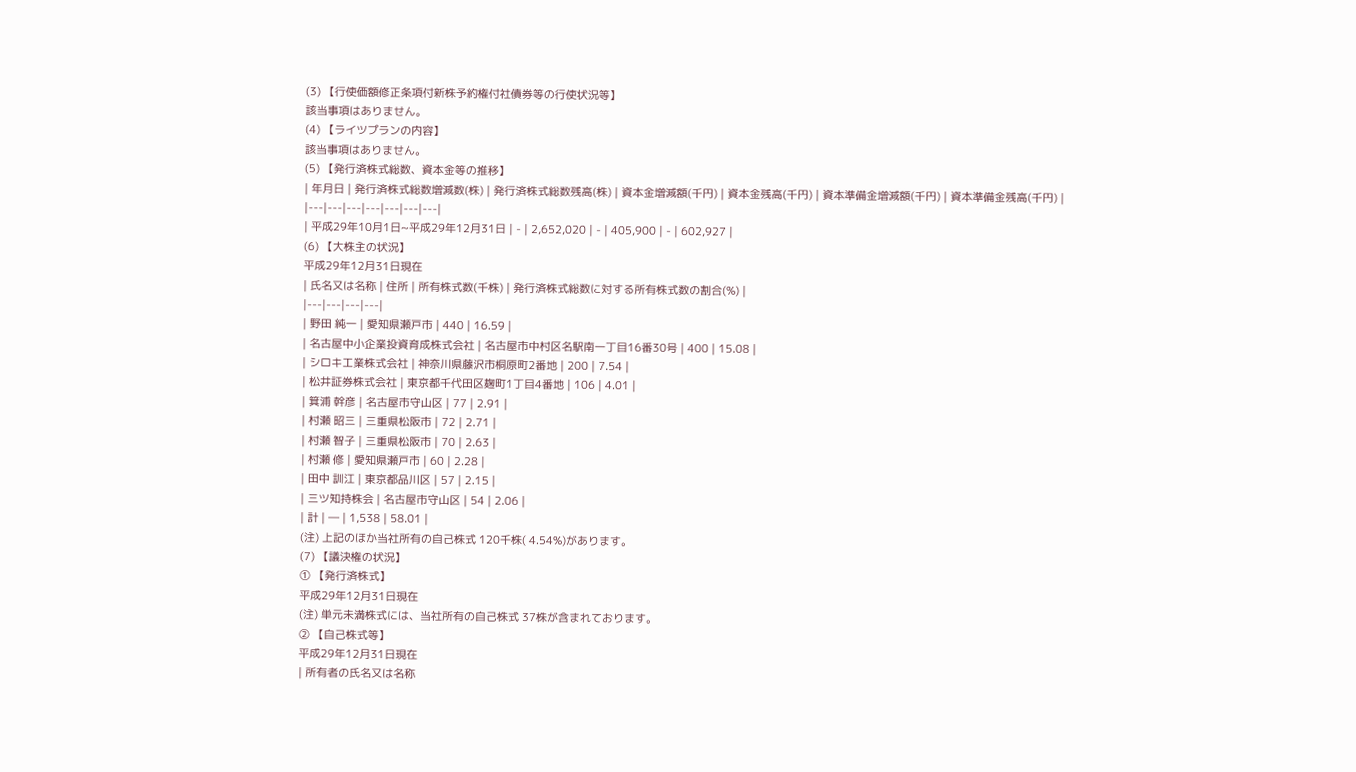(3) 【行使価額修正条項付新株予約権付社債券等の行使状況等】
該当事項はありません。
(4) 【ライツプランの内容】
該当事項はありません。
(5) 【発行済株式総数、資本金等の推移】
| 年月日 | 発行済株式総数増減数(株) | 発行済株式総数残高(株) | 資本金増減額(千円) | 資本金残高(千円) | 資本準備金増減額(千円) | 資本準備金残高(千円) |
|---|---|---|---|---|---|---|
| 平成29年10月1日~平成29年12月31日 | - | 2,652,020 | - | 405,900 | - | 602,927 |
(6) 【大株主の状況】
平成29年12月31日現在
| 氏名又は名称 | 住所 | 所有株式数(千株) | 発行済株式総数に対する所有株式数の割合(%) |
|---|---|---|---|
| 野田 純一 | 愛知県瀬戸市 | 440 | 16.59 |
| 名古屋中小企業投資育成株式会社 | 名古屋市中村区名駅南一丁目16番30号 | 400 | 15.08 |
| シロキ工業株式会社 | 神奈川県藤沢市桐原町2番地 | 200 | 7.54 |
| 松井証券株式会社 | 東京都千代田区麹町1丁目4番地 | 106 | 4.01 |
| 箕浦 幹彦 | 名古屋市守山区 | 77 | 2.91 |
| 村瀬 昭三 | 三重県松阪市 | 72 | 2.71 |
| 村瀬 智子 | 三重県松阪市 | 70 | 2.63 |
| 村瀬 修 | 愛知県瀬戸市 | 60 | 2.28 |
| 田中 訓江 | 東京都品川区 | 57 | 2.15 |
| 三ツ知持株会 | 名古屋市守山区 | 54 | 2.06 |
| 計 | ― | 1,538 | 58.01 |
(注) 上記のほか当社所有の自己株式 120千株( 4.54%)があります。
(7) 【議決権の状況】
① 【発行済株式】
平成29年12月31日現在
(注) 単元未満株式には、当社所有の自己株式 37株が含まれております。
② 【自己株式等】
平成29年12月31日現在
| 所有者の氏名又は名称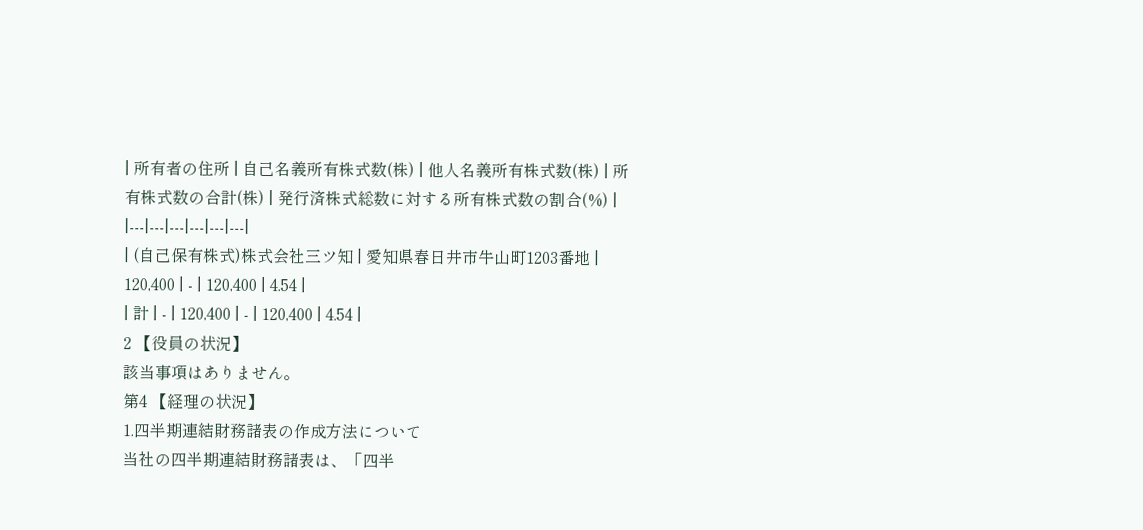| 所有者の住所 | 自己名義所有株式数(株) | 他人名義所有株式数(株) | 所有株式数の合計(株) | 発行済株式総数に対する所有株式数の割合(%) |
|---|---|---|---|---|---|
| (自己保有株式)株式会社三ツ知 | 愛知県春日井市牛山町1203番地 | 120,400 | - | 120,400 | 4.54 |
| 計 | - | 120,400 | - | 120,400 | 4.54 |
2 【役員の状況】
該当事項はありません。
第4 【経理の状況】
1.四半期連結財務諸表の作成方法について
当社の四半期連結財務諸表は、「四半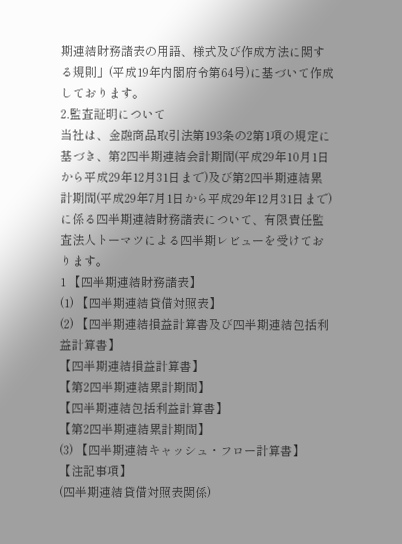期連結財務諸表の用語、様式及び作成方法に関する規則」(平成19年内閣府令第64号)に基づいて作成しております。
2.監査証明について
当社は、金融商品取引法第193条の2第1項の規定に基づき、第2四半期連結会計期間(平成29年10月1日から平成29年12月31日まで)及び第2四半期連結累計期間(平成29年7月1日から平成29年12月31日まで)に係る四半期連結財務諸表について、有限責任監査法人トーマツによる四半期レビューを受けております。
1 【四半期連結財務諸表】
(1) 【四半期連結貸借対照表】
(2) 【四半期連結損益計算書及び四半期連結包括利益計算書】
【四半期連結損益計算書】
【第2四半期連結累計期間】
【四半期連結包括利益計算書】
【第2四半期連結累計期間】
(3) 【四半期連結キャッシュ・フロー計算書】
【注記事項】
(四半期連結貸借対照表関係)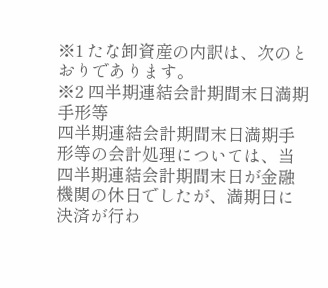※1 たな卸資産の内訳は、次のとおりであります。
※2 四半期連結会計期間末日満期手形等
四半期連結会計期間末日満期手形等の会計処理については、当四半期連結会計期間末日が金融機関の休日でしたが、満期日に決済が行わ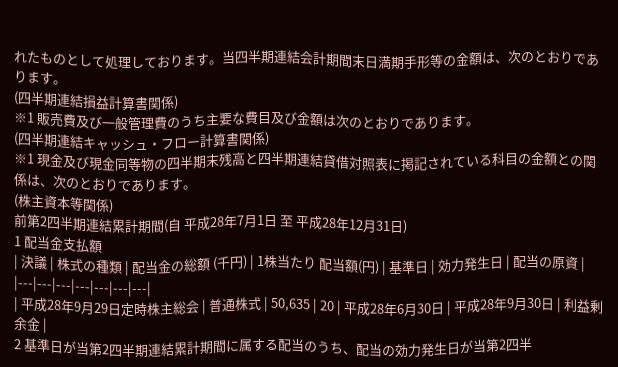れたものとして処理しております。当四半期連結会計期間末日満期手形等の金額は、次のとおりであります。
(四半期連結損益計算書関係)
※1 販売費及び一般管理費のうち主要な費目及び金額は次のとおりであります。
(四半期連結キャッシュ・フロー計算書関係)
※1 現金及び現金同等物の四半期末残高と四半期連結貸借対照表に掲記されている科目の金額との関係は、次のとおりであります。
(株主資本等関係)
前第2四半期連結累計期間(自 平成28年7月1日 至 平成28年12月31日)
1 配当金支払額
| 決議 | 株式の種類 | 配当金の総額 (千円) | 1株当たり 配当額(円) | 基準日 | 効力発生日 | 配当の原資 |
|---|---|---|---|---|---|---|
| 平成28年9月29日定時株主総会 | 普通株式 | 50,635 | 20 | 平成28年6月30日 | 平成28年9月30日 | 利益剰余金 |
2 基準日が当第2四半期連結累計期間に属する配当のうち、配当の効力発生日が当第2四半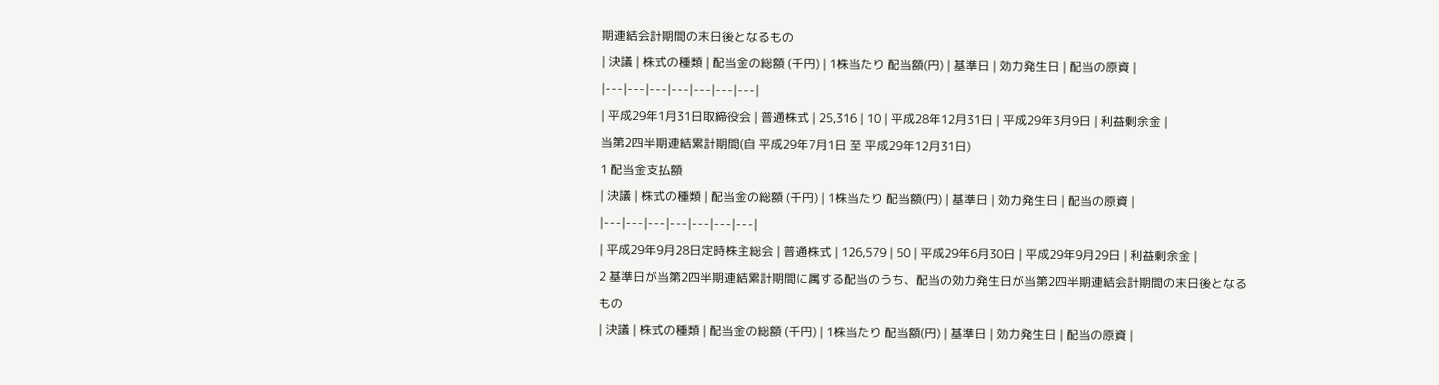期連結会計期間の末日後となるもの
| 決議 | 株式の種類 | 配当金の総額 (千円) | 1株当たり 配当額(円) | 基準日 | 効力発生日 | 配当の原資 |
|---|---|---|---|---|---|---|
| 平成29年1月31日取締役会 | 普通株式 | 25,316 | 10 | 平成28年12月31日 | 平成29年3月9日 | 利益剰余金 |
当第2四半期連結累計期間(自 平成29年7月1日 至 平成29年12月31日)
1 配当金支払額
| 決議 | 株式の種類 | 配当金の総額 (千円) | 1株当たり 配当額(円) | 基準日 | 効力発生日 | 配当の原資 |
|---|---|---|---|---|---|---|
| 平成29年9月28日定時株主総会 | 普通株式 | 126,579 | 50 | 平成29年6月30日 | 平成29年9月29日 | 利益剰余金 |
2 基準日が当第2四半期連結累計期間に属する配当のうち、配当の効力発生日が当第2四半期連結会計期間の末日後となるもの
| 決議 | 株式の種類 | 配当金の総額 (千円) | 1株当たり 配当額(円) | 基準日 | 効力発生日 | 配当の原資 |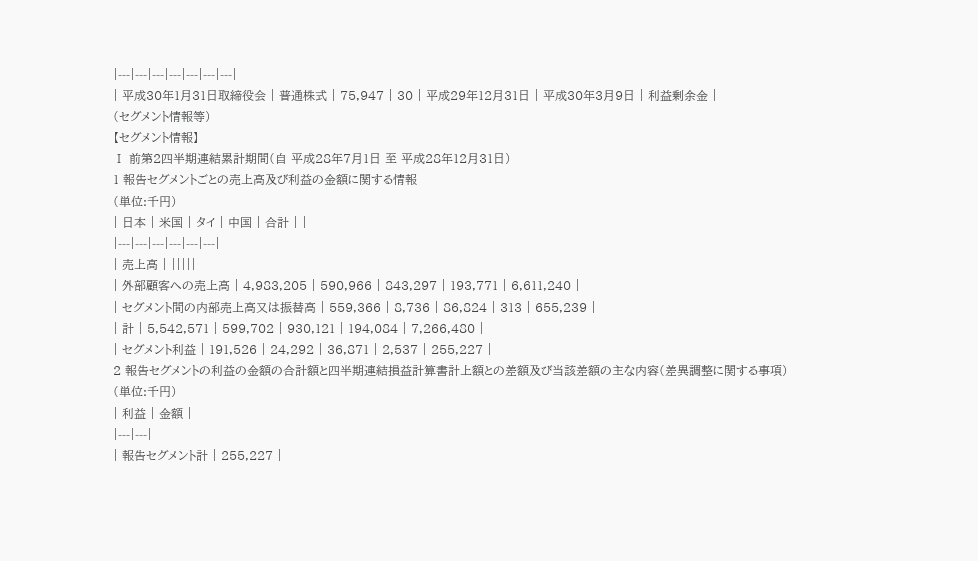|---|---|---|---|---|---|---|
| 平成30年1月31日取締役会 | 普通株式 | 75,947 | 30 | 平成29年12月31日 | 平成30年3月9日 | 利益剰余金 |
(セグメント情報等)
【セグメント情報】
Ⅰ 前第2四半期連結累計期間(自 平成28年7月1日 至 平成28年12月31日)
1 報告セグメントごとの売上高及び利益の金額に関する情報
(単位:千円)
| 日本 | 米国 | タイ | 中国 | 合計 | |
|---|---|---|---|---|---|
| 売上高 | |||||
| 外部顧客への売上高 | 4,983,205 | 590,966 | 843,297 | 193,771 | 6,611,240 |
| セグメント間の内部売上高又は振替高 | 559,366 | 8,736 | 86,824 | 313 | 655,239 |
| 計 | 5,542,571 | 599,702 | 930,121 | 194,084 | 7,266,480 |
| セグメント利益 | 191,526 | 24,292 | 36,871 | 2,537 | 255,227 |
2 報告セグメントの利益の金額の合計額と四半期連結損益計算書計上額との差額及び当該差額の主な内容(差異調整に関する事項)
(単位:千円)
| 利益 | 金額 |
|---|---|
| 報告セグメント計 | 255,227 |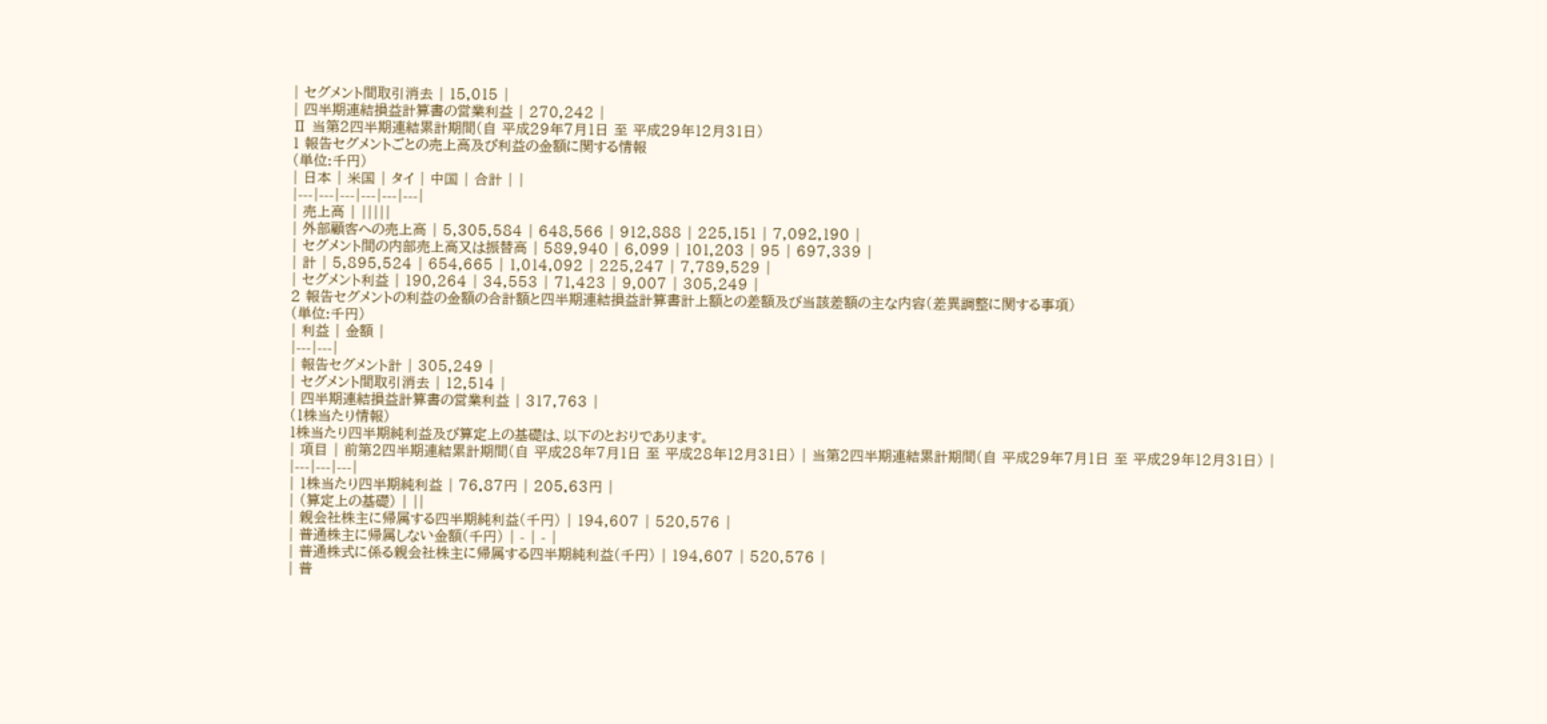| セグメント間取引消去 | 15,015 |
| 四半期連結損益計算書の営業利益 | 270,242 |
Ⅱ 当第2四半期連結累計期間(自 平成29年7月1日 至 平成29年12月31日)
1 報告セグメントごとの売上高及び利益の金額に関する情報
(単位:千円)
| 日本 | 米国 | タイ | 中国 | 合計 | |
|---|---|---|---|---|---|
| 売上高 | |||||
| 外部顧客への売上高 | 5,305,584 | 648,566 | 912,888 | 225,151 | 7,092,190 |
| セグメント間の内部売上高又は振替高 | 589,940 | 6,099 | 101,203 | 95 | 697,339 |
| 計 | 5,895,524 | 654,665 | 1,014,092 | 225,247 | 7,789,529 |
| セグメント利益 | 190,264 | 34,553 | 71,423 | 9,007 | 305,249 |
2 報告セグメントの利益の金額の合計額と四半期連結損益計算書計上額との差額及び当該差額の主な内容(差異調整に関する事項)
(単位:千円)
| 利益 | 金額 |
|---|---|
| 報告セグメント計 | 305,249 |
| セグメント間取引消去 | 12,514 |
| 四半期連結損益計算書の営業利益 | 317,763 |
(1株当たり情報)
1株当たり四半期純利益及び算定上の基礎は、以下のとおりであります。
| 項目 | 前第2四半期連結累計期間(自 平成28年7月1日 至 平成28年12月31日) | 当第2四半期連結累計期間(自 平成29年7月1日 至 平成29年12月31日) |
|---|---|---|
| 1株当たり四半期純利益 | 76.87円 | 205.63円 |
| (算定上の基礎) | ||
| 親会社株主に帰属する四半期純利益(千円) | 194,607 | 520,576 |
| 普通株主に帰属しない金額(千円) | - | - |
| 普通株式に係る親会社株主に帰属する四半期純利益(千円) | 194,607 | 520,576 |
| 普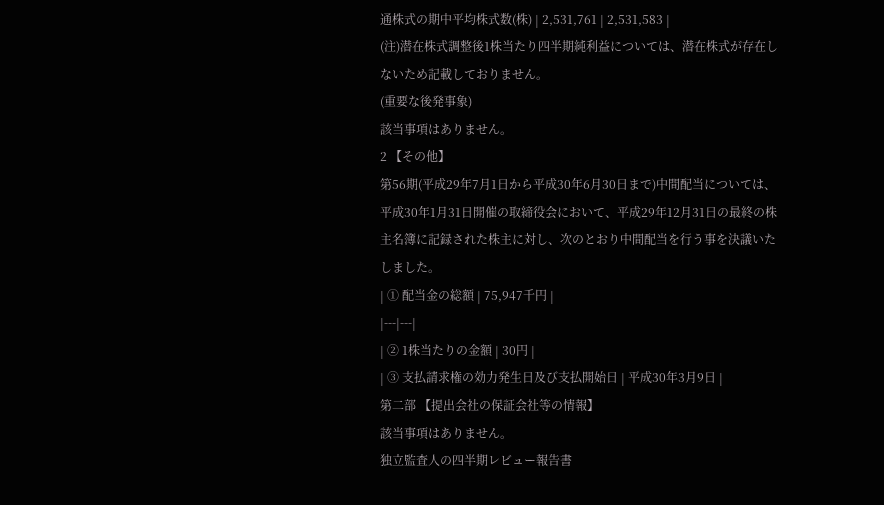通株式の期中平均株式数(株) | 2,531,761 | 2,531,583 |
(注)潜在株式調整後1株当たり四半期純利益については、潜在株式が存在しないため記載しておりません。
(重要な後発事象)
該当事項はありません。
2 【その他】
第56期(平成29年7月1日から平成30年6月30日まで)中間配当については、平成30年1月31日開催の取締役会において、平成29年12月31日の最終の株主名簿に記録された株主に対し、次のとおり中間配当を行う事を決議いたしました。
| ① 配当金の総額 | 75,947千円 |
|---|---|
| ② 1株当たりの金額 | 30円 |
| ③ 支払請求権の効力発生日及び支払開始日 | 平成30年3月9日 |
第二部 【提出会社の保証会社等の情報】
該当事項はありません。
独立監査人の四半期レビュー報告書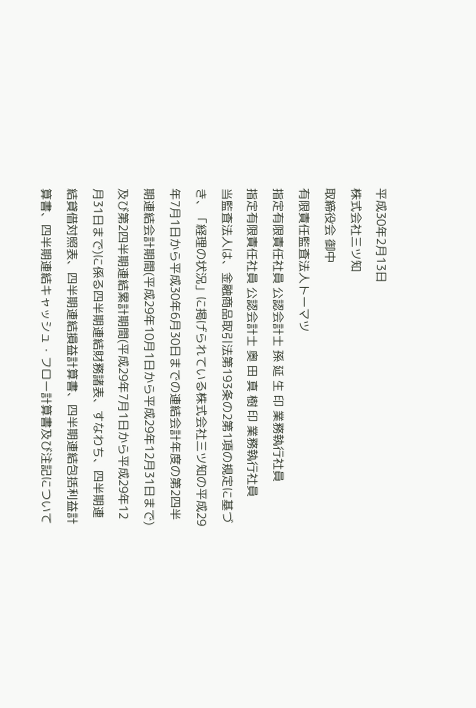平成30年2月13日
株式会社三ツ知
取締役会 御中
有限責任監査法人トーマツ
指定有限責任社員 公認会計士 孫 延 生 印 業務執行社員
指定有限責任社員 公認会計士 奥 田 真 樹 印 業務執行社員
当監査法人は、金融商品取引法第193条の2第1項の規定に基づき、「経理の状況」に掲げられている株式会社三ツ知の平成29年7月1日から平成30年6月30日までの連結会計年度の第2四半期連結会計期間(平成29年10月1日から平成29年12月31日まで)及び第2四半期連結累計期間(平成29年7月1日から平成29年12月31日まで)に係る四半期連結財務諸表、すなわち、四半期連結貸借対照表、四半期連結損益計算書、四半期連結包括利益計算書、四半期連結キャッシュ・フロー計算書及び注記について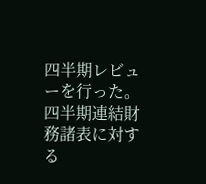四半期レビューを行った。
四半期連結財務諸表に対する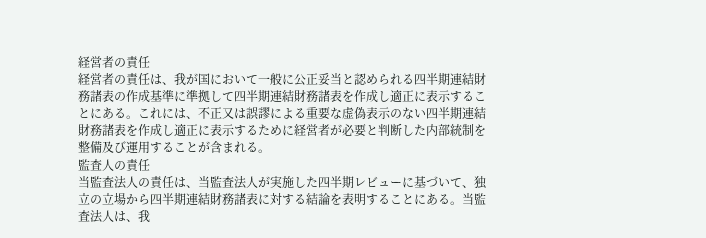経営者の責任
経営者の責任は、我が国において一般に公正妥当と認められる四半期連結財務諸表の作成基準に準拠して四半期連結財務諸表を作成し適正に表示することにある。これには、不正又は誤謬による重要な虚偽表示のない四半期連結財務諸表を作成し適正に表示するために経営者が必要と判断した内部統制を整備及び運用することが含まれる。
監査人の責任
当監査法人の責任は、当監査法人が実施した四半期レビューに基づいて、独立の立場から四半期連結財務諸表に対する結論を表明することにある。当監査法人は、我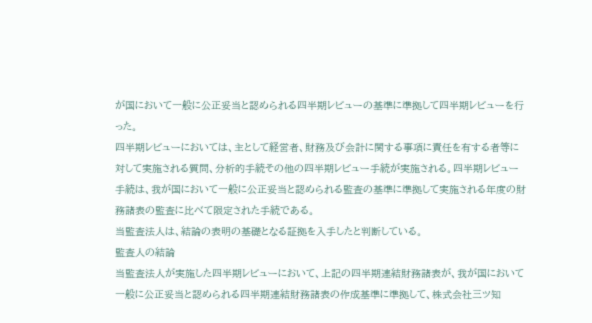が国において一般に公正妥当と認められる四半期レビューの基準に準拠して四半期レビューを行った。
四半期レビューにおいては、主として経営者、財務及び会計に関する事項に責任を有する者等に対して実施される質問、分析的手続その他の四半期レビュー手続が実施される。四半期レビュー手続は、我が国において一般に公正妥当と認められる監査の基準に準拠して実施される年度の財務諸表の監査に比べて限定された手続である。
当監査法人は、結論の表明の基礎となる証拠を入手したと判断している。
監査人の結論
当監査法人が実施した四半期レビューにおいて、上記の四半期連結財務諸表が、我が国において一般に公正妥当と認められる四半期連結財務諸表の作成基準に準拠して、株式会社三ツ知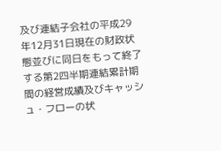及び連結子会社の平成29年12月31日現在の財政状態並びに同日をもって終了する第2四半期連結累計期間の経営成績及びキャッシュ・フローの状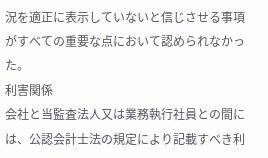況を適正に表示していないと信じさせる事項がすべての重要な点において認められなかった。
利害関係
会社と当監査法人又は業務執行社員との間には、公認会計士法の規定により記載すべき利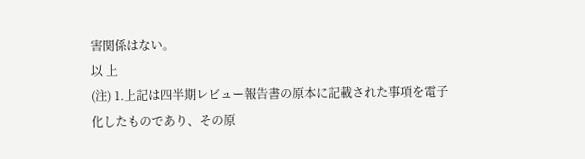害関係はない。
以 上
(注) 1.上記は四半期レビュー報告書の原本に記載された事項を電子化したものであり、その原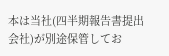本は当社(四半期報告書提出会社)が別途保管してお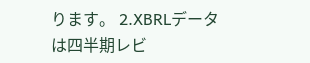ります。 2.XBRLデータは四半期レビ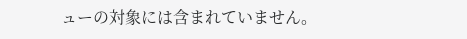ューの対象には含まれていません。